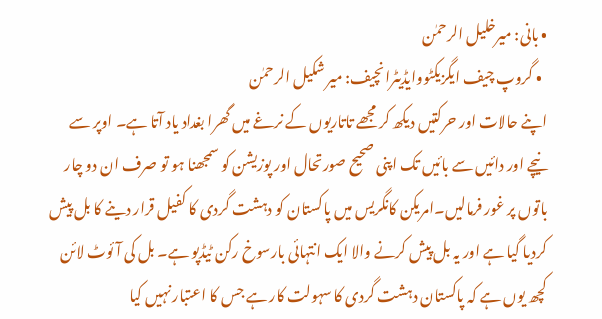• بانی: میرخلیل الرحمٰن
  • گروپ چیف ایگزیکٹووایڈیٹرانچیف: میر شکیل الرحمٰن
اپنے حالات اور حرکتیں دیکھ کر مجھے تاتاریوں کے نرغے میں گھرا بغداد یاد آتا ہے۔ اوپر سے نیچے اور دائیں سے بائیں تک اپنی صحیح صورتحال اور پوزیشن کو سمجھنا ہو تو صرف ان دو چار باتوں پر غور فرمالیں۔امریکن کانگریس میں پاکستان کو دہشت گردی کا کفیل قرار دینے کا بل پیش کردیا گیا ہے اور یہ بل پیش کرنے والا ایک انتہائی بارسوخ رکن ٹیڈپو ہے۔ بل کی آئوٹ لائن کچھ یوں ہے کہ پاکستان دہشت گردی کا سہولت کار ہے جس کا اعتبار نہیں کیا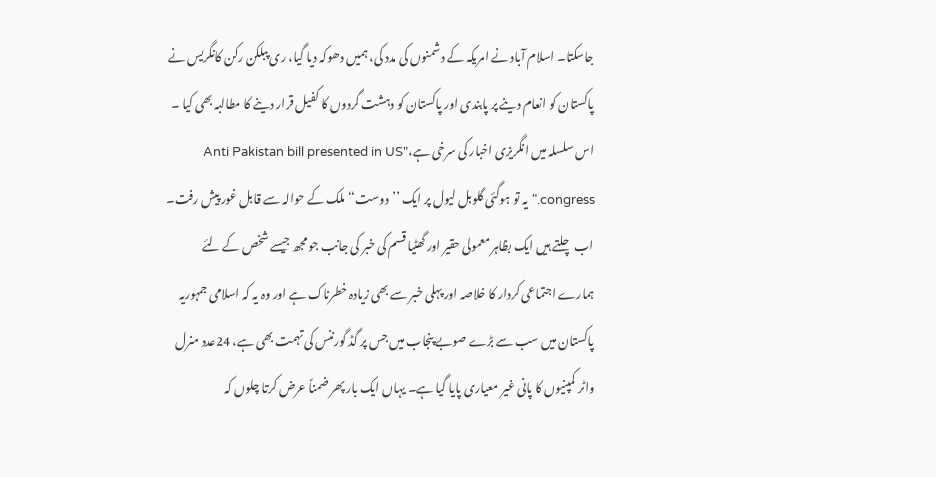جاسکتا۔ اسلام آباد نے امریکہ کے دشمنوں کی مدد کی، ہمیں دھوکہ دیا گیا، ری پبلکن رکن کانگریس نے پاکستان کو انعام دینے پر پابندی اور پاکستان کو دہشت گردوں کا کفیل قرار دینے کا مطالبہ بھی کیا ۔ اس سلسلہ میں انگریزی اخبار کی سرخی ہے،"Anti Pakistan bill presented in US congress."یہ تو ہوگئی گلوبل لیول پر ایک ’’دوست‘‘ ملک کے حوالہ سے قابل غور پیش رفت۔ اب چلتے ہیں ایک بظاہر معمولی حقیر اور گھٹیا قسم کی خبر کی جانب جو مجھ جیسے شخص کے لئے ہمارے اجتماعی کردار کا خلاصہ اور پہلی خبر سے بھی زیادہ خطرناک ہے اور وہ یہ کہ اسلامی جمہوریہ پاکستان میں سب سے بڑے صوبے پنجاب میں جس پر گڈ گورننس کی تہمت بھی ہے، 24عدد منرل واٹر کمپنیوں کا پانی غیر معیاری پایا گیا ہے۔ یہاں ایک بار پھر ضمناً عرض کرتا چلوں کہ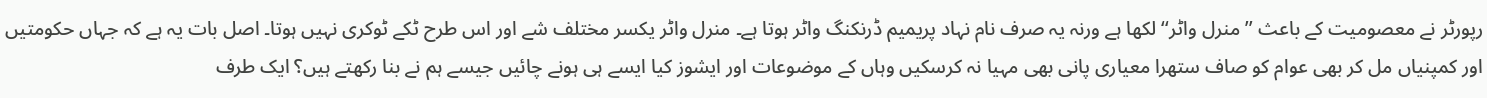رپورٹر نے معصومیت کے باعث ’’منرل واٹر‘‘ لکھا ہے ورنہ یہ صرف نام نہاد پریمیم ڈرنکنگ واٹر ہوتا ہے۔ منرل واٹر یکسر مختلف شے اور اس طرح ٹکے ٹوکری نہیں ہوتا۔ اصل بات یہ ہے کہ جہاں حکومتیں اور کمپنیاں مل کر بھی عوام کو صاف ستھرا معیاری پانی بھی مہیا نہ کرسکیں وہاں کے موضوعات اور ایشوز کیا ایسے ہی ہونے چائیں جیسے ہم نے بنا رکھتے ہیں؟ ایک طرف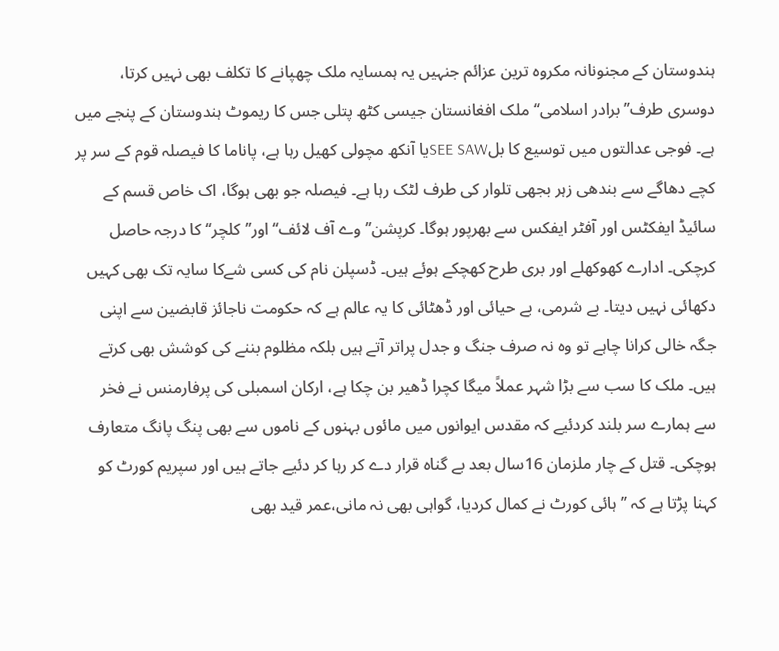ہندوستان کے مجنونانہ مکروہ ترین عزائم جنہیں یہ ہمسایہ ملک چھپانے کا تکلف بھی نہیں کرتا، دوسری طرف’’برادر اسلامی‘‘ملک افغانستان جیسی کٹھ پتلی جس کا ریموٹ ہندوستان کے پنجے میں ہے۔ فوجی عدالتوں میں توسیع کا بلSEE SAWیا آنکھ مچولی کھیل رہا ہے، پاناما کا فیصلہ قوم کے سر پر کچے دھاگے سے بندھی زہر بجھی تلوار کی طرف لٹک رہا ہے۔ فیصلہ جو بھی ہوگا، اک خاص قسم کے سائیڈ ایفکٹس اور آفٹر ایفکس سے بھرپور ہوگا۔ کرپشن’’وے آف لائف‘‘ اور’’کلچر‘‘ کا درجہ حاصل کرچکی۔ ادارے کھوکھلے اور بری طرح کھچکے ہوئے ہیں۔ ڈسپلن نام کی کسی شےکا سایہ تک بھی کہیں دکھائی نہیں دیتا۔ بے شرمی، بے حیائی اور ڈھٹائی کا یہ عالم ہے کہ حکومت ناجائز قابضین سے اپنی جگہ خالی کرانا چاہے تو وہ نہ صرف جنگ و جدل پراتر آتے ہیں بلکہ مظلوم بننے کی کوشش بھی کرتے ہیں۔ ملک کا سب سے بڑا شہر عملاً میگا کچرا ڈھیر بن چکا ہے، ارکان اسمبلی کی پرفارمنس نے فخر سے ہمارے سر بلند کردئیے کہ مقدس ایوانوں میں مائوں بہنوں کے ناموں سے بھی پنگ پانگ متعارف ہوچکی۔ قتل کے چار ملزمان 16سال بعد بے گناہ قرار دے کر رہا کر دئیے جاتے ہیں اور سپریم کورٹ کو کہنا پڑتا ہے کہ ’’ہائی کورٹ نے کمال کردیا، گواہی بھی نہ مانی،عمر قید بھی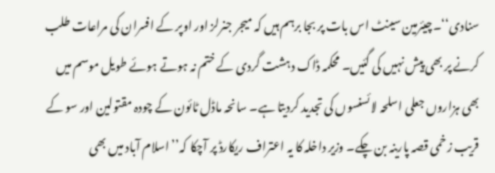سنادی‘‘۔چیئرمین سینٹ اس بات پر بجا برہم ہیں کہ میجر جنرلز اور اوپر کے افسران کی مراعات طلب کرنے پر بھی پیش نہیں کی گئیں۔ محکمہ ڈاک دہشت گردی کے ختم نہ ہوتے ہوئے طویل موسم میں بھی ہزاروں جعلی اسلحہ لائسنسوں کی تجدید کردیتا ہے۔ سانحہ ماڈل ٹائون کے چودہ مقتولین اور سو کے قریب زخمی قصہ پارینہ بن چکے۔ وزیر داخلہ کا یہ اعتراف ریکارڈ پر آچکا کہ’’اسلام آباد میں بھی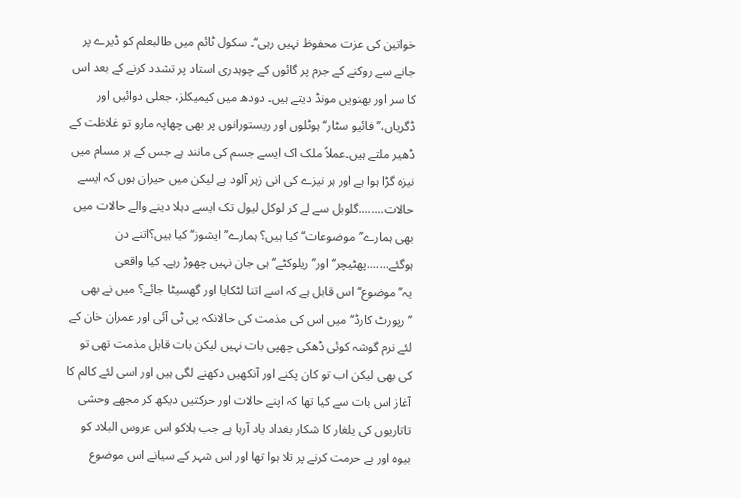خواتین کی عزت محفوظ نہیں رہی‘‘۔ سکول ٹائم میں طالبعلم کو ڈیرے پر جانے سے روکنے کے جرم پر گائوں کے چوہدری استاد پر تشدد کرنے کے بعد اس کا سر اور بھنویں مونڈ دیتے ہیں۔ دودھ میں کیمیکلز، جعلی دوائیں اور ڈگریاں،’’فائیو سٹار‘‘ ہوٹلوں اور ریستورانوں پر بھی چھاپہ مارو تو غلاظت کے ڈھیر ملتے ہیں۔عملاً ملک اک ایسے جسم کی مانند ہے جس کے ہر مسام میں نیزہ گڑا ہوا ہے اور ہر نیزے کی انی زہر آلود ہے لیکن میں حیران ہوں کہ ایسے حالات........گلوبل سے لے کر لوکل لیول تک ایسے دہلا دینے والے حالات میں بھی ہمارے’’موضوعات‘‘ کیا ہیں؟ ہمارے’’ایشوز‘‘ کیا ہیں؟اتنے دن ہوگئے.......پھٹیچر‘‘ اور’’ریلوکٹے‘‘ ہی جان نہیں چھوڑ رہے۔ کیا واقعی یہ’’موضوع‘‘ اس قابل ہے کہ اسے اتنا لٹکایا اور گھسیٹا جائے؟ میں نے بھی ’’رپورٹ کارڈ‘‘ میں اس کی مذمت کی حالانکہ پی ٹی آئی اور عمران خان کے لئے نرم گوشہ کوئی ڈھکی چھپی بات نہیں لیکن بات قابل مذمت تھی تو کی بھی لیکن اب تو کان پکنے اور آنکھیں دکھنے لگی ہیں اور اسی لئے کالم کا آغاز اس بات سے کیا تھا کہ اپنے حالات اور حرکتیں دیکھ کر مجھے وحشی تاتاریوں کی یلغار کا شکار بغداد یاد آرہا ہے جب ہلاکو اس عروس البلاد کو بیوہ اور بے حرمت کرنے پر تلا ہوا تھا اور اس شہر کے سیانے اس موضوع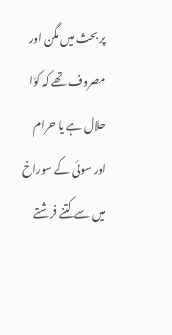پر بحث میں مگن اور مصروف تھے کہ کوّا حلال ہے یا حرام اور سوئی کے سوراخ میں سے کتنے فرشتے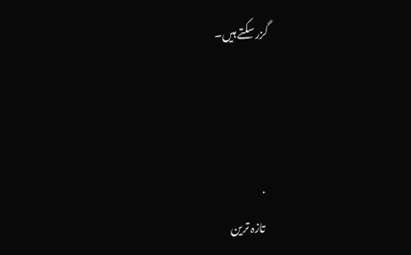گزر سکتے ہیں۔



.
تازہ ترین